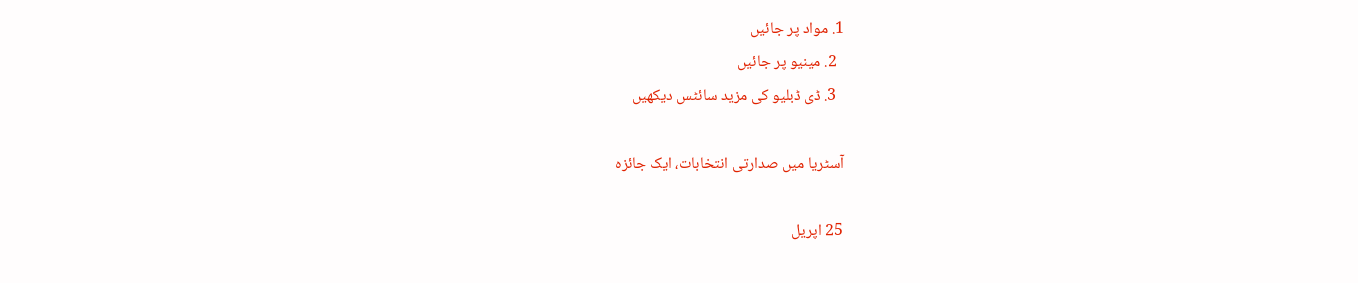1. مواد پر جائیں
  2. مینیو پر جائیں
  3. ڈی ڈبلیو کی مزید سائٹس دیکھیں

آسٹریا میں صدارتی انتخابات، ایک جائزہ

25 اپریل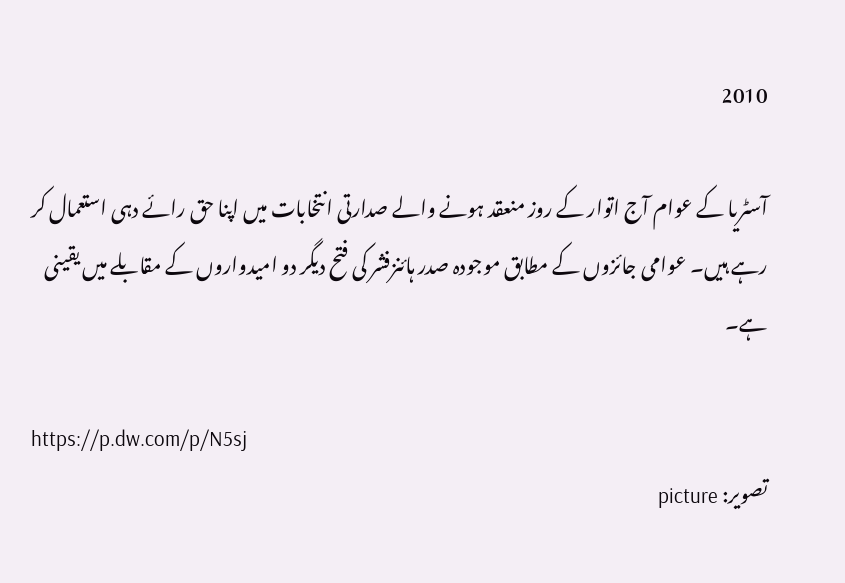2010

آسٹریا کے عوام آج اتوار کے روز منعقد ہونے والے صدارتی انتخابات میں اپنا حق رائے دہی استعمال کر رہے ہیں۔ عوامی جائزوں کے مطابق موجودہ صدر ہائنزفشر کی فتح دیگر دو امیدواروں کے مقابلے میں یقینی ہے۔

https://p.dw.com/p/N5sj
تصویر: picture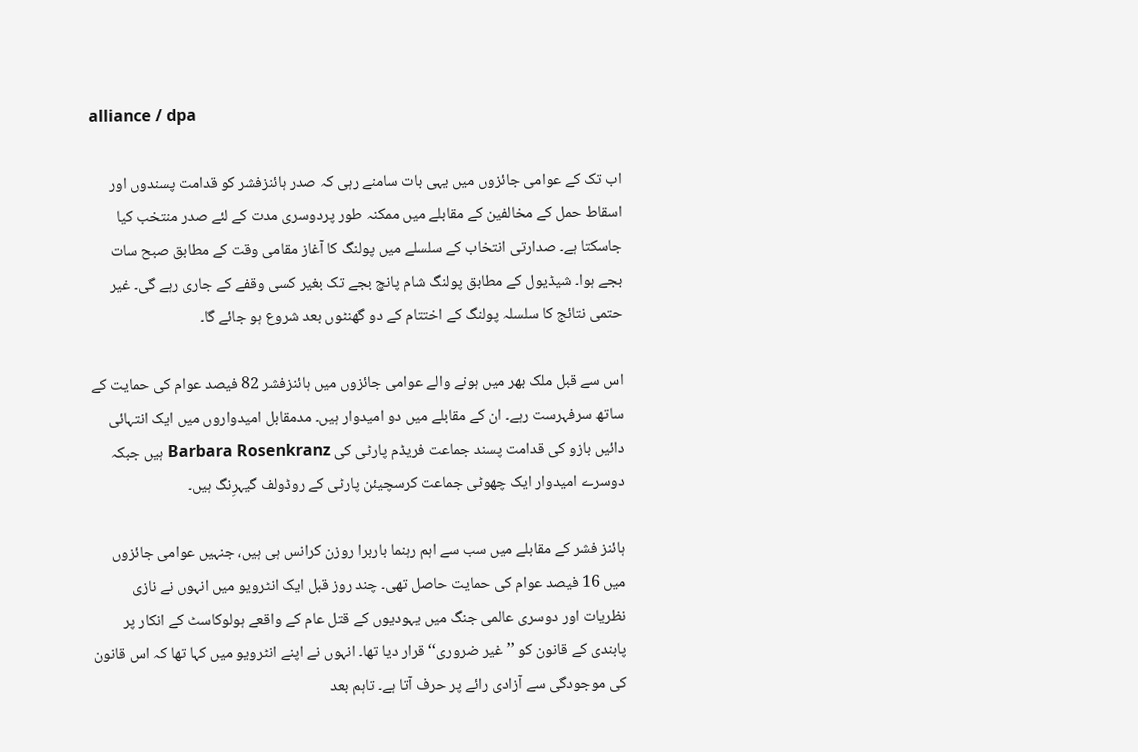alliance / dpa

اب تک کے عوامی جائزوں میں یہی بات سامنے رہی کہ صدر ہائنزفشر کو قدامت پسندوں اور اسقاط حمل کے مخالفین کے مقابلے میں ممکنہ طور پردوسری مدت کے لئے صدر منتخب کیا جاسکتا ہے۔ صدارتی انتخاب کے سلسلے میں پولنگ کا آغاز مقامی وقت کے مطابق صبح سات بجے ہوا۔ شیڈیول کے مطابق پولنگ شام پانچ بجے تک بغیر کسی وقفے کے جاری رہے گی۔ غیر حتمی نتائج کا سلسلہ پولنگ کے اختتام کے دو گھنٹوں بعد شروع ہو جائے گا۔

اس سے قبل ملک بھر میں ہونے والے عوامی جائزوں میں ہائنزفشر 82 فیصد عوام کی حمایت کے ساتھ سرفہرست رہے۔ ان کے مقابلے میں دو امیدوار ہیں۔ مدمقابل امیدواروں میں ایک انتہائی دائیں بازو کی قدامت پسند جماعت فریڈم پارٹی کی Barbara Rosenkranz ہیں جبکہ دوسرے امیدوار ایک چھوٹی جماعت کرسچیئن پارٹی کے روڈولف گیہرِنگ ہیں۔

ہائنز فشر کے مقابلے میں سب سے اہم رہنما باربرا روزن کرانس ہی ہیں، جنہیں عوامی جائزوں میں 16 فیصد عوام کی حمایت حاصل تھی۔ چند روز قبل ایک انٹرویو میں انہوں نے نازی نظریات اور دوسری عالمی جنگ میں یہودیوں کے قتل عام کے واقعے ہولوکاسٹ کے انکار پر پابندی کے قانون کو ’’غیر ضروری‘‘ قرار دیا تھا۔ انہوں نے اپنے انٹرویو میں کہا تھا کہ اس قانون کی موجودگی سے آزادی رائے پر حرف آتا ہے۔ تاہم بعد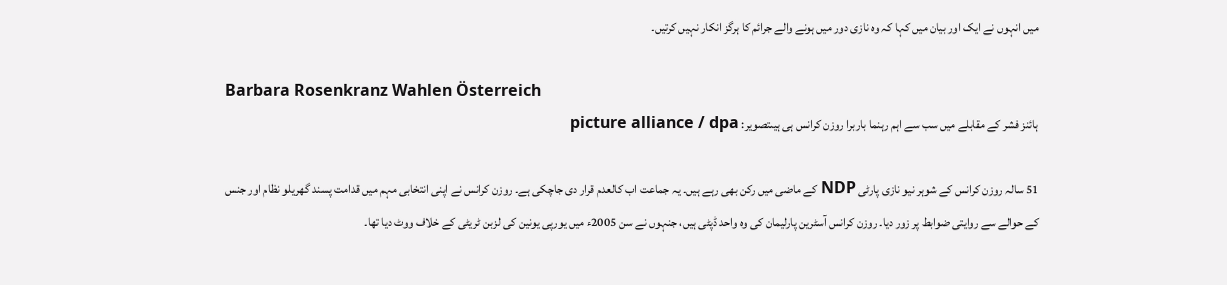میں انہوں نے ایک اور بیان میں کہا کہ وہ نازی دور میں ہونے والے جرائم کا ہرگز انکار نہیں کرتیں۔

Barbara Rosenkranz Wahlen Österreich
ہائنز فشر کے مقابلے میں سب سے اہم رہنما باربرا روزن کرانس ہی ہیںتصویر: picture alliance / dpa

51 سالہ روزن کرانس کے شوہر نیو نازی پارٹی NDP کے ماضی میں رکن بھی رہے ہیں۔ یہ جماعت اب کالعدم قرار دی جاچکی ہے۔ روزن کرانس نے اپنی انتخابی مہم میں قدامت پسند گھریلو نظام اور جنس کے حوالے سے روایتی ضوابط پر زور دیا۔ روزن کرانس آسٹرین پارلیمان کی وہ واحد ڈپٹی ہیں، جنہوں نے سن 2005ء میں یورپی یونین کی لزبن ٹریٹی کے خلاف ووٹ دیا تھا۔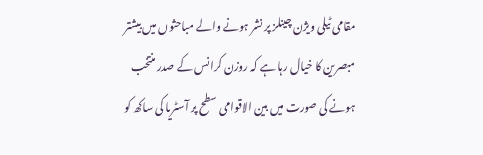مقامی ٹیلی ویژن چینلز پر نشر ہونے والے مباحثوں میں بیشتر مبصرین کا خیال رہا ہے کہ روزن کرانس کے صدر منتخب ہونے کی صورت میں بین الاقوامی سطح پر آسٹریا کی ساکھ کو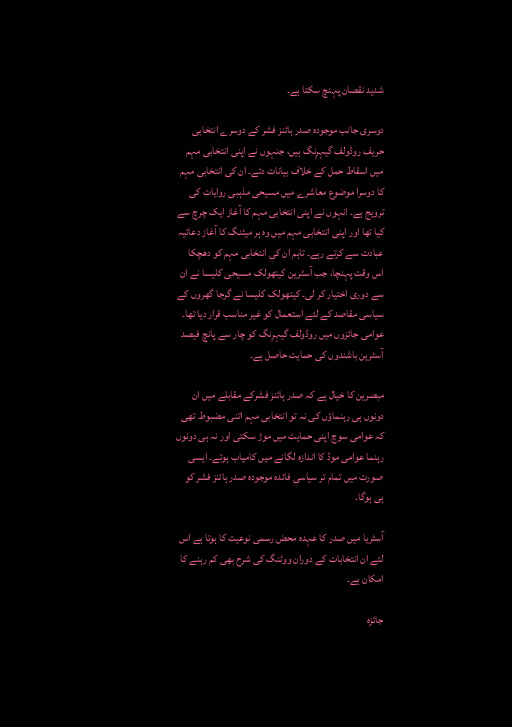شدید نقصان پہنچ سکتا ہے۔

دوسری جانب موجودہ صدر ہائنز فشر کے دوسرے انتخابی حریف روڈولف گیہرِنگ ہیں، جنہوں نے اپنی انتخابی مہم میں اسقاط حمل کے خلاف بیانات دئے۔ ان کی انتخابی مہم کا دوسرا موضوع معاشرے میں مسیحی مذہبی روایات کی ترویج ہے۔ انہوں نے اپنی انتخابی مہم کا آغاز ایک چرچ سے کیا تھا اور اپنی انتخابی مہم میں وہ ہر میٹنگ کا آغاز دعائیہ عبادت سے کرتے رہے۔ تاہم ان کی انتخابی مہم کو دھچکا اس وقت پہنچا، جب آسٹرین کیتھولک مسیحی کلیسا نے ان سے دوری اختیار کر لی۔ کیتھولک کلیسا نے گرجا گھروں کے سیاسی مقاصد کے لئے استعمال کو غیر مناسب قرار دیا تھا۔ عوامی جائزوں میں روڈولف گیہرِنگ کو چار سے پانچ فیصد آسٹرین باشندوں کی حمایت حاصل ہے۔

مبصرین کا خیال ہے کہ صدر ہائنز فشرکے مقابلے میں ان دونوں ہی رہنماؤں کی نہ تو انتخابی مہم اتنی مضبوط تھی کہ عوامی سوچ اپنی حمایت میں موڑ سکتی اور نہ ہی دونوں رہنما عوامی موڈ کا اندازہ لگانے میں کامیاب ہوئے۔ ایسی صورت میں تمام تر سیاسی فائدہ موجودہ صدر ہائنز فشر کو ہی ہوگا۔

آسٹریا میں صدر کا عہدہ محض رسمی نوعیت کا ہوتا ہے اس لئے ان انتخابات کے دوران ووٹنگ کی شرح بھی کم رہنے کا امکان ہے۔

جائزہ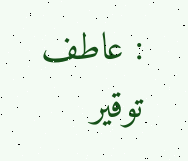: عاطف توقیر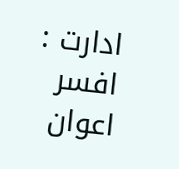ادارت : افسر اعوان